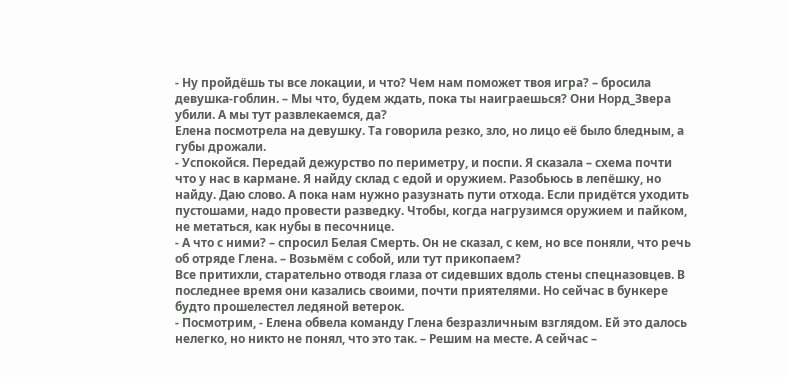- Ну пройдёшь ты все локации, и что? Чем нам поможет твоя игра? – бросила девушка-гоблин. – Мы что, будем ждать, пока ты наиграешься? Они Норд_Звера убили. А мы тут развлекаемся, да?
Елена посмотрела на девушку. Та говорила резко, зло, но лицо её было бледным, а губы дрожали.
- Успокойся. Передай дежурство по периметру, и поспи. Я сказала – схема почти что у нас в кармане. Я найду склад с едой и оружием. Разобьюсь в лепёшку, но найду. Даю слово. А пока нам нужно разузнать пути отхода. Если придётся уходить пустошами, надо провести разведку. Чтобы, когда нагрузимся оружием и пайком, не метаться, как нубы в песочнице.
- А что с ними? – спросил Белая Смерть. Он не сказал, с кем, но все поняли, что речь об отряде Глена. – Возьмём с собой, или тут прикопаем?
Все притихли, старательно отводя глаза от сидевших вдоль стены спецназовцев. В последнее время они казались своими, почти приятелями. Но сейчас в бункере будто прошелестел ледяной ветерок.
- Посмотрим, - Елена обвела команду Глена безразличным взглядом. Ей это далось нелегко, но никто не понял, что это так. – Решим на месте. А сейчас –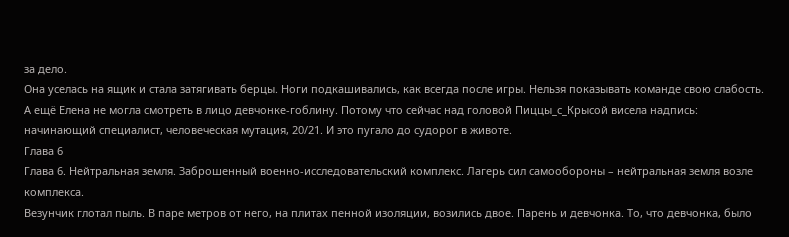за дело.
Она уселась на ящик и стала затягивать берцы. Ноги подкашивались, как всегда после игры. Нельзя показывать команде свою слабость. А ещё Елена не могла смотреть в лицо девчонке-гоблину. Потому что сейчас над головой Пиццы_с_Крысой висела надпись: начинающий специалист, человеческая мутация, 20/21. И это пугало до судорог в животе.
Глава 6
Глава 6. Нейтральная земля. Заброшенный военно-исследовательский комплекс. Лагерь сил самообороны – нейтральная земля возле комплекса.
Везунчик глотал пыль. В паре метров от него, на плитах пенной изоляции, возились двое. Парень и девчонка. То, что девчонка, было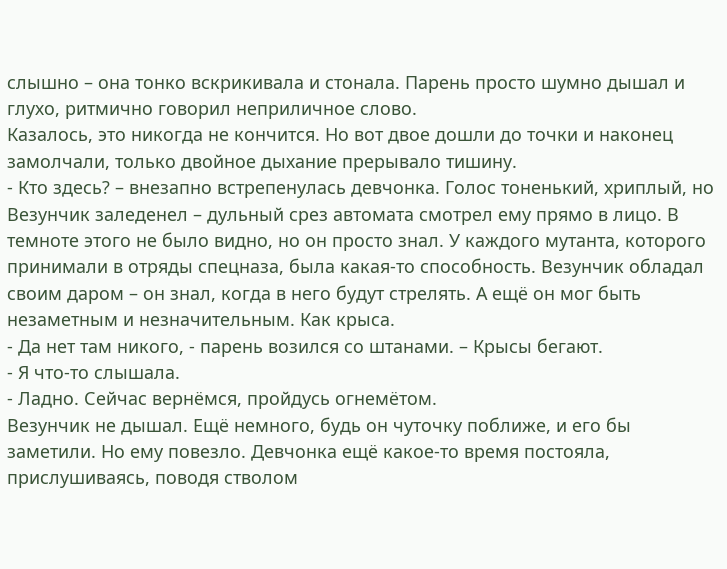слышно – она тонко вскрикивала и стонала. Парень просто шумно дышал и глухо, ритмично говорил неприличное слово.
Казалось, это никогда не кончится. Но вот двое дошли до точки и наконец замолчали, только двойное дыхание прерывало тишину.
- Кто здесь? – внезапно встрепенулась девчонка. Голос тоненький, хриплый, но Везунчик заледенел – дульный срез автомата смотрел ему прямо в лицо. В темноте этого не было видно, но он просто знал. У каждого мутанта, которого принимали в отряды спецназа, была какая-то способность. Везунчик обладал своим даром – он знал, когда в него будут стрелять. А ещё он мог быть незаметным и незначительным. Как крыса.
- Да нет там никого, - парень возился со штанами. – Крысы бегают.
- Я что-то слышала.
- Ладно. Сейчас вернёмся, пройдусь огнемётом.
Везунчик не дышал. Ещё немного, будь он чуточку поближе, и его бы заметили. Но ему повезло. Девчонка ещё какое-то время постояла, прислушиваясь, поводя стволом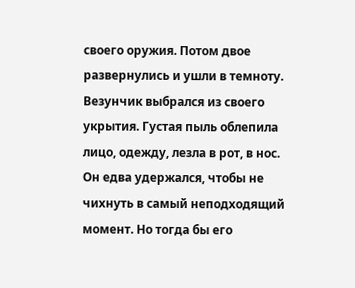своего оружия. Потом двое развернулись и ушли в темноту.
Везунчик выбрался из своего укрытия. Густая пыль облепила лицо, одежду, лезла в рот, в нос. Он едва удержался, чтобы не чихнуть в самый неподходящий момент. Но тогда бы его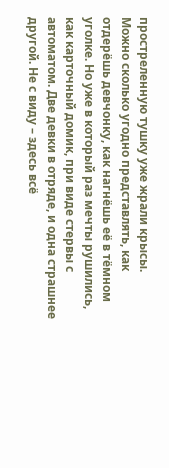простреленную тушку уже жрали крысы.
Можно сколько угодно представлять, как отдерёшь девчонку, как нагнёшь её в тёмном уголке. Но уже в который раз мечты рушились, как карточный домик, при виде стервы с автоматом. Две девки в отряде, и одна страшнее другой. Не с виду – здесь всё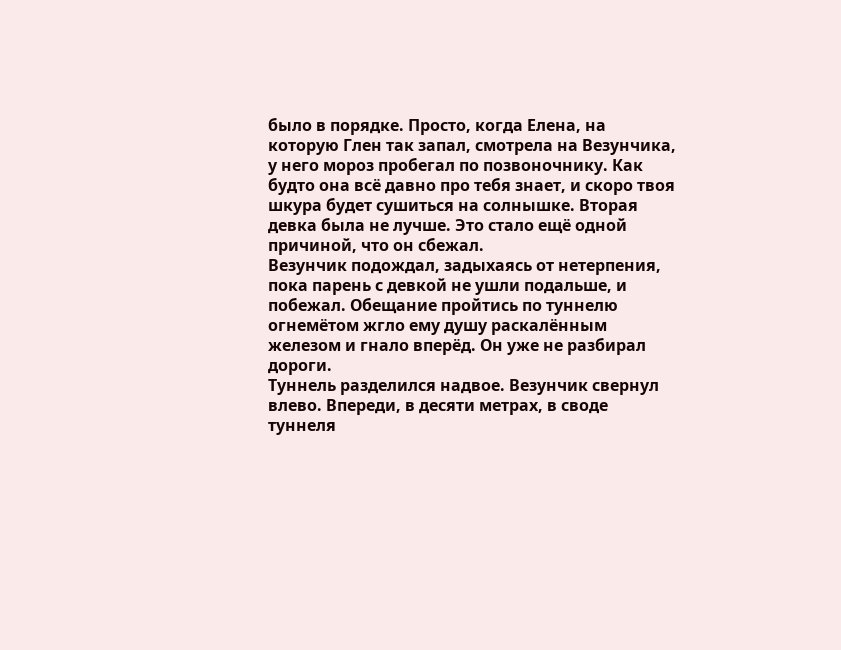было в порядке. Просто, когда Елена, на которую Глен так запал, смотрела на Везунчика, у него мороз пробегал по позвоночнику. Как будто она всё давно про тебя знает, и скоро твоя шкура будет сушиться на солнышке. Вторая девка была не лучше. Это стало ещё одной причиной, что он сбежал.
Везунчик подождал, задыхаясь от нетерпения, пока парень с девкой не ушли подальше, и побежал. Обещание пройтись по туннелю огнемётом жгло ему душу раскалённым железом и гнало вперёд. Он уже не разбирал дороги.
Туннель разделился надвое. Везунчик свернул влево. Впереди, в десяти метрах, в своде туннеля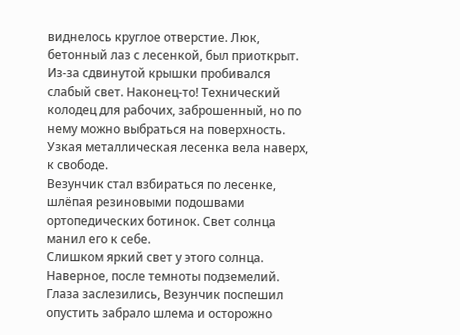виднелось круглое отверстие. Люк, бетонный лаз с лесенкой, был приоткрыт. Из-за сдвинутой крышки пробивался слабый свет. Наконец-то! Технический колодец для рабочих, заброшенный, но по нему можно выбраться на поверхность. Узкая металлическая лесенка вела наверх, к свободе.
Везунчик стал взбираться по лесенке, шлёпая резиновыми подошвами ортопедических ботинок. Свет солнца манил его к себе.
Слишком яркий свет у этого солнца. Наверное, после темноты подземелий. Глаза заслезились, Везунчик поспешил опустить забрало шлема и осторожно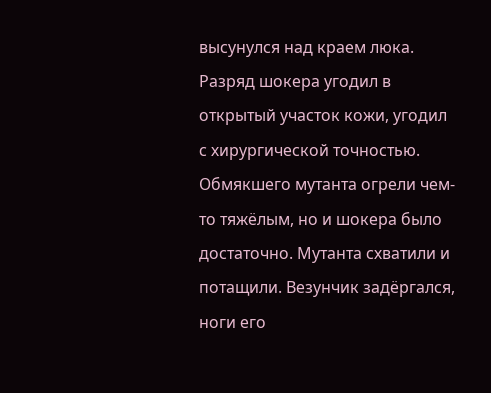высунулся над краем люка.
Разряд шокера угодил в открытый участок кожи, угодил с хирургической точностью. Обмякшего мутанта огрели чем-то тяжёлым, но и шокера было достаточно. Мутанта схватили и потащили. Везунчик задёргался, ноги его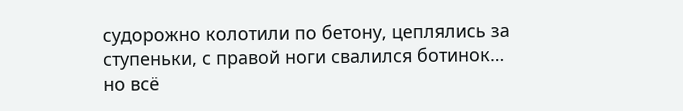судорожно колотили по бетону, цеплялись за ступеньки, с правой ноги свалился ботинок… но всё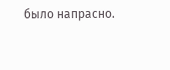было напрасно.